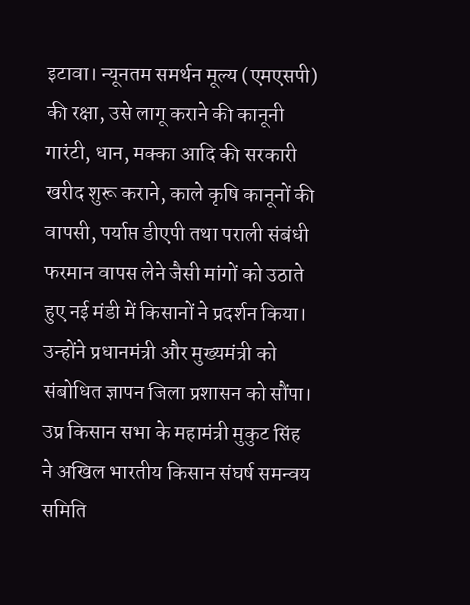इटावा। न्यूनतम समर्थन मूल्य (एमएसपी) की रक्षा, उसे लागू कराने की कानूनी गारंटी, धान, मक्का आदि की सरकारी खरीद शुरू कराने, काले कृषि कानूनों की वापसी, पर्याप्त डीएपी तथा पराली संबंधी फरमान वापस लेने जैसी मांगों को उठाते हुए नई मंडी में किसानों ने प्रदर्शन किया। उन्होंने प्रधानमंत्री और मुख्यमंत्री को संबोधित ज्ञापन जिला प्रशासन को सौंपा।
उप्र किसान सभा के महामंत्री मुकुट सिंह ने अखिल भारतीय किसान संघर्ष समन्वय समिति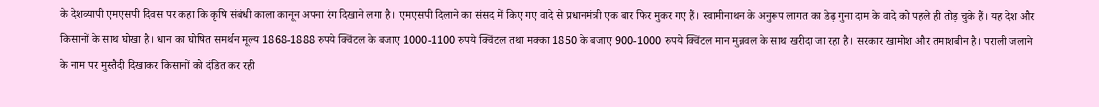के देशव्यापी एमएसपी दिवस पर कहा कि कृषि संबंधी काला कानून अपना रंग दिखाने लगा है। एमएसपी दिलाने का संसद में किए गए वादे से प्रधानमंत्री एक बार फिर मुकर गए हैं। स्वामीनाथन के अनुरूप लागत का डेढ़ गुना दाम के वादे को पहले ही तोड़ चुके हैं। यह देश और किसानों के साथ घोखा है। धान का घोषित समर्थन मूल्य 1868-1888 रुपये क्विंटल के बजाए 1000-1100 रुपये क्विंटल तथा मक्का 1850 के बजाए 900-1000 रुपये क्विंटल मान मुन्नवल के साथ खरीदा जा रहा है। सरकार खामोश और तमाशबीन है। पराली जलाने के नाम पर मुस्तैदी दिखाकर किसानों को दंडित कर रही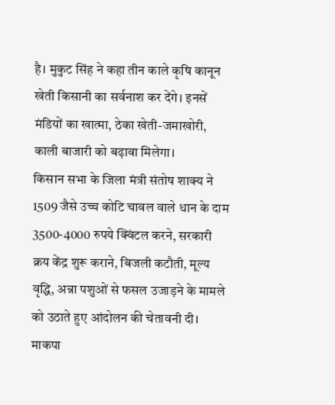है। मुकुट सिंह ने कहा तीन काले कृषि कानून खेती किसानी का सर्वनाश कर देंगे। इनसें मंडियों का खात्मा, ठेका खेती-जमाखोरी, काली बाजारी को बढ़ावा मिलेगा।
किसान सभा के जिला मंत्री संतोष शाक्य ने 1509 जैसे उच्च कोटि चावल वाले धान के दाम 3500-4000 रुपये क्विंटल करने, सरकारी क्रय केंद्र शुरू कराने, बिजली कटौती, मूल्य वृद्धि, अन्ना पशुओं से फसल उजाड़ने के मामले को उठाते हुए आंदोलन की चेतावनी दी। माकपा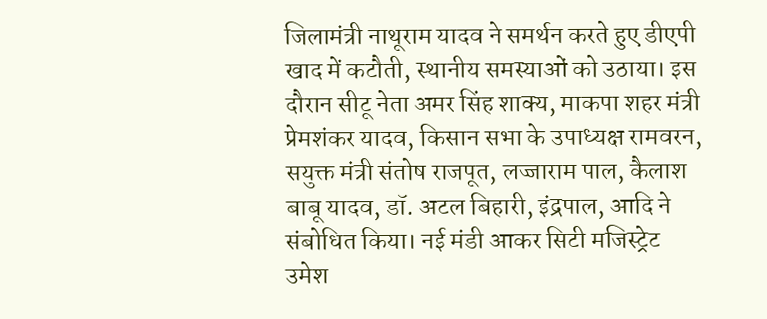जिलामंत्री नाथूराम यादव ने समर्थन करते हुए डीएपी खाद में कटौती, स्थानीय समस्याओं को उठाया। इस दौरान सीटू नेता अमर सिंह शाक्य, माकपा शहर मंत्री प्रेमशंकर यादव, किसान सभा के उपाध्यक्ष रामवरन, सयुक्त मंत्री संतोष राजपूत, लज्जाराम पाल, कैलाश बाबू यादव, डॉ. अटल बिहारी, इंद्रपाल, आदि ने संबोधित किया। नई मंडी आकर सिटी मजिस्ट्रेट उमेश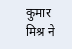कुमार मिश्र ने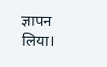ज्ञापन लिया।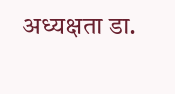अध्यक्षता डा.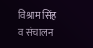विश्राम सिंह व संचालन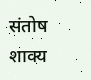संतोष शाक्य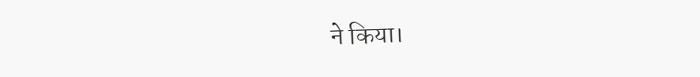ने किया।